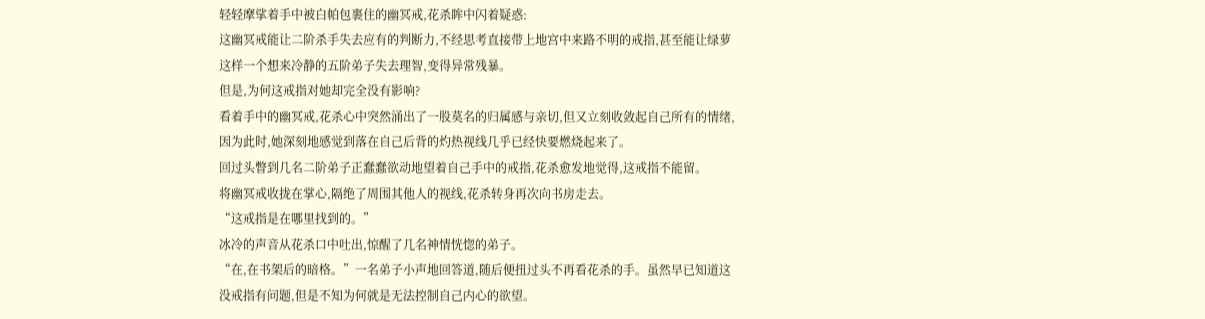轻轻摩挲着手中被白帕包裹住的幽冥戒,花杀眸中闪着疑惑:
这幽冥戒能让二阶杀手失去应有的判断力,不经思考直接带上地宫中来路不明的戒指,甚至能让绿萝这样一个想来冷静的五阶弟子失去理智,变得异常残暴。
但是,为何这戒指对她却完全没有影响?
看着手中的幽冥戒,花杀心中突然涌出了一股莫名的归属感与亲切,但又立刻收敛起自己所有的情绪,因为此时,她深刻地感觉到落在自己后背的灼热视线几乎已经快要燃烧起来了。
回过头瞥到几名二阶弟子正蠢蠢欲动地望着自己手中的戒指,花杀愈发地觉得,这戒指不能留。
将幽冥戒收拢在掌心,隔绝了周围其他人的视线,花杀转身再次向书房走去。
“这戒指是在哪里找到的。”
冰冷的声音从花杀口中吐出,惊醒了几名神情恍惚的弟子。
“在,在书架后的暗格。”一名弟子小声地回答道,随后便扭过头不再看花杀的手。虽然早已知道这没戒指有问题,但是不知为何就是无法控制自己内心的欲望。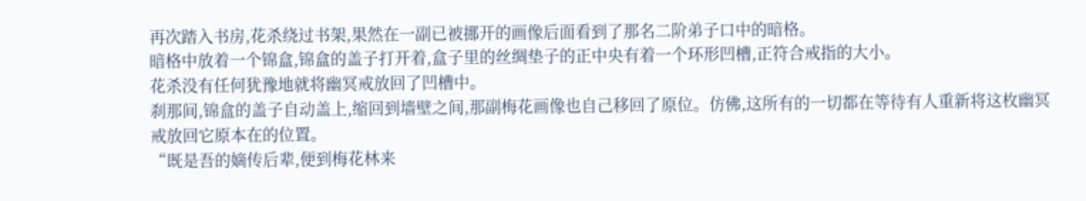再次踏入书房,花杀绕过书架,果然在一副已被挪开的画像后面看到了那名二阶弟子口中的暗格。
暗格中放着一个锦盒,锦盒的盖子打开着,盒子里的丝绸垫子的正中央有着一个环形凹槽,正符合戒指的大小。
花杀没有任何犹豫地就将幽冥戒放回了凹槽中。
刹那间,锦盒的盖子自动盖上,缩回到墙壁之间,那副梅花画像也自己移回了原位。仿佛,这所有的一切都在等待有人重新将这枚幽冥戒放回它原本在的位置。
“既是吾的嫡传后辈,便到梅花林来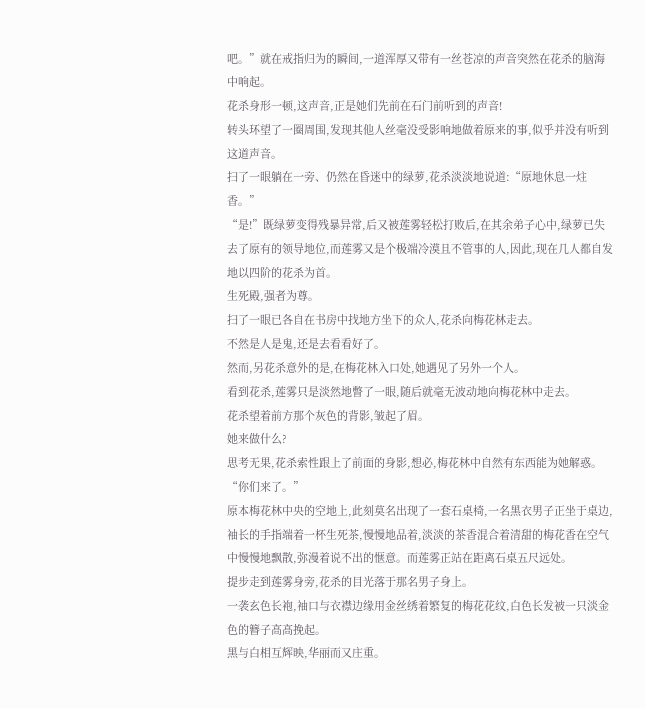吧。”就在戒指归为的瞬间,一道浑厚又带有一丝苍凉的声音突然在花杀的脑海中响起。
花杀身形一顿,这声音,正是她们先前在石门前听到的声音!
转头环望了一圈周围,发现其他人丝毫没受影响地做着原来的事,似乎并没有听到这道声音。
扫了一眼躺在一旁、仍然在昏迷中的绿萝,花杀淡淡地说道:“原地休息一炷香。”
“是!”既绿萝变得残暴异常,后又被莲雾轻松打败后,在其余弟子心中,绿萝已失去了原有的领导地位,而莲雾又是个极端冷漠且不管事的人,因此,现在几人都自发地以四阶的花杀为首。
生死殿,强者为尊。
扫了一眼已各自在书房中找地方坐下的众人,花杀向梅花林走去。
不然是人是鬼,还是去看看好了。
然而,另花杀意外的是,在梅花林入口处,她遇见了另外一个人。
看到花杀,莲雾只是淡然地瞥了一眼,随后就毫无波动地向梅花林中走去。
花杀望着前方那个灰色的背影,皱起了眉。
她来做什么?
思考无果,花杀索性跟上了前面的身影,想必,梅花林中自然有东西能为她解惑。
“你们来了。”
原本梅花林中央的空地上,此刻莫名出现了一套石桌椅,一名黑衣男子正坐于桌边,袖长的手指端着一杯生死茶,慢慢地品着,淡淡的茶香混合着清甜的梅花香在空气中慢慢地飘散,弥漫着说不出的惬意。而莲雾正站在距离石桌五尺远处。
提步走到莲雾身旁,花杀的目光落于那名男子身上。
一袭玄色长袍,袖口与衣襟边缘用金丝绣着繁复的梅花花纹,白色长发被一只淡金色的簪子高高挽起。
黑与白相互辉映,华丽而又庄重。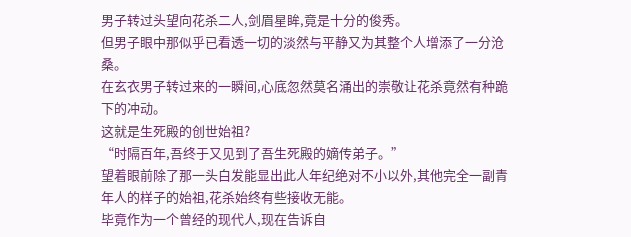男子转过头望向花杀二人,剑眉星眸,竟是十分的俊秀。
但男子眼中那似乎已看透一切的淡然与平静又为其整个人增添了一分沧桑。
在玄衣男子转过来的一瞬间,心底忽然莫名涌出的崇敬让花杀竟然有种跪下的冲动。
这就是生死殿的创世始祖?
“时隔百年,吾终于又见到了吾生死殿的嫡传弟子。”
望着眼前除了那一头白发能显出此人年纪绝对不小以外,其他完全一副青年人的样子的始祖,花杀始终有些接收无能。
毕竟作为一个曾经的现代人,现在告诉自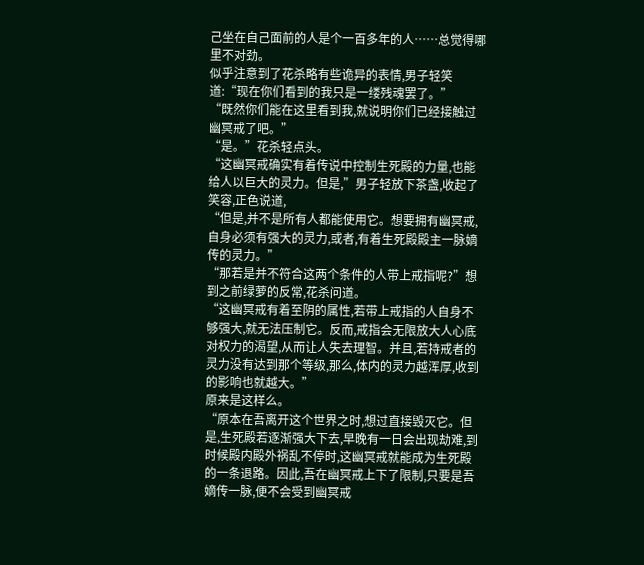己坐在自己面前的人是个一百多年的人……总觉得哪里不对劲。
似乎注意到了花杀略有些诡异的表情,男子轻笑道:“现在你们看到的我只是一缕残魂罢了。”
“既然你们能在这里看到我,就说明你们已经接触过幽冥戒了吧。”
“是。”花杀轻点头。
“这幽冥戒确实有着传说中控制生死殿的力量,也能给人以巨大的灵力。但是,”男子轻放下茶盏,收起了笑容,正色说道,
“但是,并不是所有人都能使用它。想要拥有幽冥戒,自身必须有强大的灵力,或者,有着生死殿殿主一脉嫡传的灵力。”
“那若是并不符合这两个条件的人带上戒指呢?”想到之前绿萝的反常,花杀问道。
“这幽冥戒有着至阴的属性,若带上戒指的人自身不够强大,就无法压制它。反而,戒指会无限放大人心底对权力的渴望,从而让人失去理智。并且,若持戒者的灵力没有达到那个等级,那么,体内的灵力越浑厚,收到的影响也就越大。”
原来是这样么。
“原本在吾离开这个世界之时,想过直接毁灭它。但是,生死殿若逐渐强大下去,早晚有一日会出现劫难,到时候殿内殿外祸乱不停时,这幽冥戒就能成为生死殿的一条退路。因此,吾在幽冥戒上下了限制,只要是吾嫡传一脉,便不会受到幽冥戒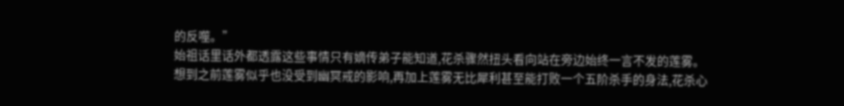的反噬。”
始祖话里话外都透露这些事情只有嫡传弟子能知道,花杀骤然扭头看向站在旁边始终一言不发的莲雾。
想到之前莲雾似乎也没受到幽冥戒的影响,再加上莲雾无比犀利甚至能打败一个五阶杀手的身法,花杀心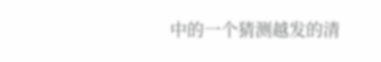中的一个猜测越发的清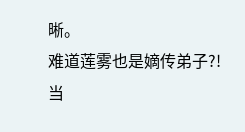晰。
难道莲雾也是嫡传弟子?!
当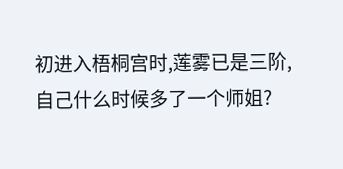初进入梧桐宫时,莲雾已是三阶,自己什么时候多了一个师姐?